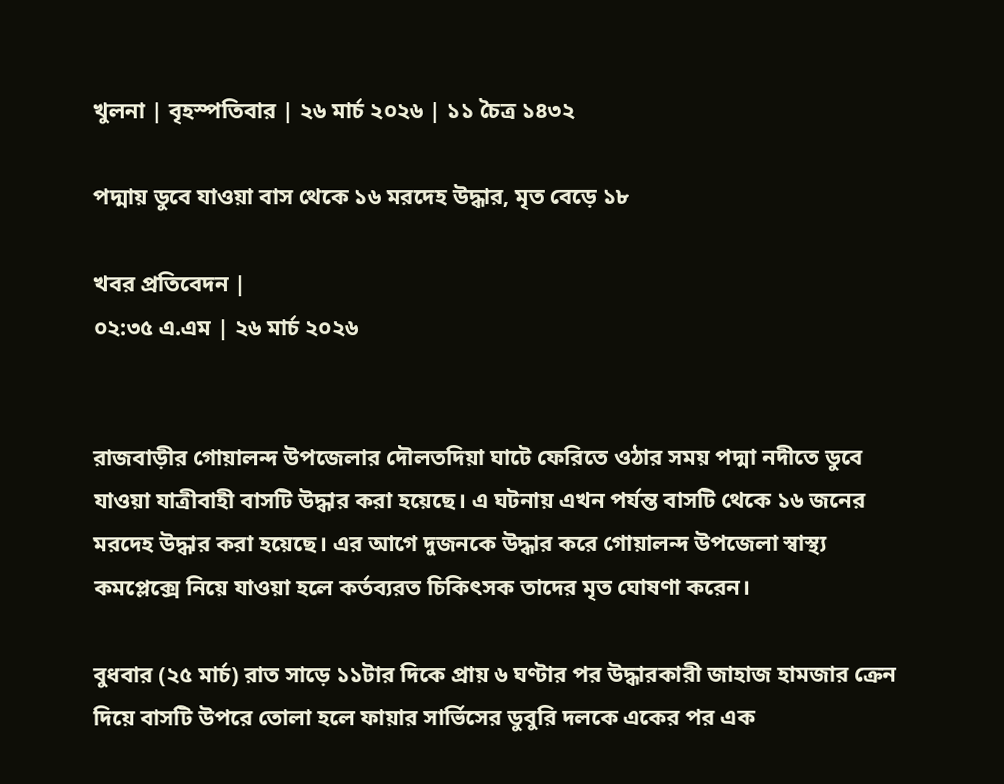খুলনা | বৃহস্পতিবার | ২৬ মার্চ ২০২৬ | ১১ চৈত্র ১৪৩২

পদ্মায় ডুবে যাওয়া বাস থেকে ১৬ মরদেহ উদ্ধার, মৃত বেড়ে ১৮

খবর প্রতিবেদন |
০২:৩৫ এ.এম | ২৬ মার্চ ২০২৬


রাজবাড়ীর গোয়ালন্দ উপজেলার দৌলতদিয়া ঘাটে ফেরিতে ওঠার সময় পদ্মা নদীতে ডুবে যাওয়া যাত্রীবাহী বাসটি উদ্ধার করা হয়েছে। এ ঘটনায় এখন পর্যন্ত বাসটি থেকে ১৬ জনের মরদেহ উদ্ধার করা হয়েছে। এর আগে দুজনকে উদ্ধার করে গোয়ালন্দ উপজেলা স্বাস্থ্য কমপ্লেক্সে নিয়ে যাওয়া হলে কর্তব্যরত চিকিৎসক তাদের মৃত ঘোষণা করেন।

বুধবার (২৫ মার্চ) রাত সাড়ে ১১টার দিকে প্রায় ৬ ঘণ্টার পর উদ্ধারকারী জাহাজ হামজার ক্রেন দিয়ে বাসটি উপরে তোলা হলে ফায়ার সার্ভিসের ডুবুরি দলকে একের পর এক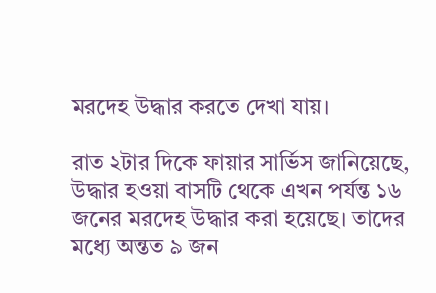মরদেহ উদ্ধার করতে দেখা যায়।

রাত ২টার দিকে ফায়ার সার্ভিস জানিয়েছে, উদ্ধার হওয়া বাসটি থেকে এখন পর্যন্ত ১৬ জনের মরদেহ উদ্ধার করা হয়েছে। তাদের মধ্যে অন্তত ৯ জন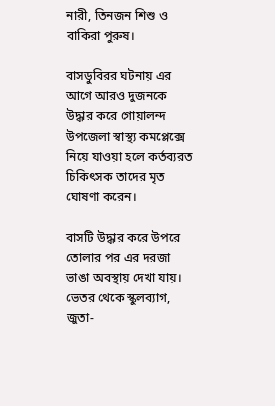নারী, তিনজন শিশু ও বাকিরা পুরুষ।

বাসডুবিরর ঘটনায় এর আগে আরও দুজনকে উদ্ধার করে গোয়ালন্দ উপজেলা স্বাস্থ্য কমপ্লেক্সে নিয়ে যাওয়া হলে কর্তব্যরত চিকিৎসক তাদের মৃত ঘোষণা করেন।

বাসটি উদ্ধার করে উপরে তোলার পর এর দরজা ভাঙা অবস্থায় দেখা যায়। ভেতর থেকে স্কুলব্যাগ, জুতা-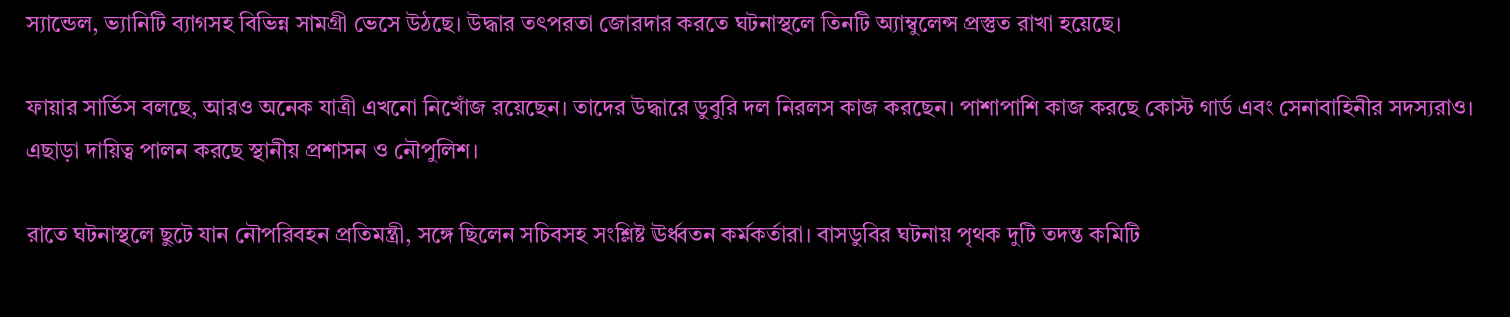স্যান্ডেল, ভ্যানিটি ব্যাগসহ বিভিন্ন সামগ্রী ভেসে উঠছে। উদ্ধার তৎপরতা জোরদার করতে ঘটনাস্থলে তিনটি অ্যাম্বুলেন্স প্রস্তুত রাখা হয়েছে।

ফায়ার সার্ভিস বলছে, আরও অনেক যাত্রী এখনো নিখোঁজ রয়েছেন। তাদের উদ্ধারে ডুবুরি দল নিরলস কাজ করছেন। পাশাপাশি কাজ করছে কোস্ট গার্ড এবং সেনাবাহিনীর সদস্যরাও। এছাড়া দায়িত্ব পালন করছে স্থানীয় প্রশাসন ও নৌপুলিশ।

রাতে ঘটনাস্থলে ছুটে যান নৌপরিবহন প্রতিমন্ত্রী, সঙ্গে ছিলেন সচিবসহ সংশ্লিষ্ট ঊর্ধ্বতন কর্মকর্তারা। বাসডুবির ঘটনায় পৃথক দুটি তদন্ত কমিটি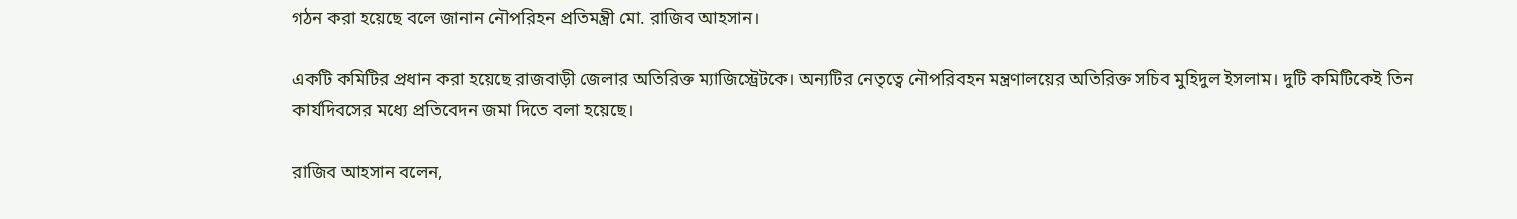গঠন করা হয়েছে বলে জানান নৌপরিহন প্রতিমন্ত্রী মো. রাজিব আহসান।

একটি কমিটির প্রধান করা হয়েছে রাজবাড়ী জেলার অতিরিক্ত ম্যাজিস্ট্রেটকে। অন্যটির নেতৃত্বে নৌপরিবহন মন্ত্রণালয়ের অতিরিক্ত সচিব মুহিদুল ইসলাম। দুটি কমিটিকেই তিন কার্যদিবসের মধ্যে প্রতিবেদন জমা দিতে বলা হয়েছে।

রাজিব আহসান বলেন,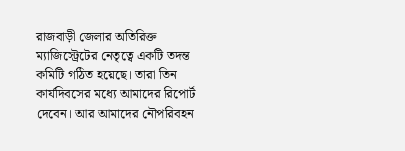রাজবাড়ী জেলার অতিরিক্ত ম্যাজিস্ট্রেটের নেতৃত্বে একটি তদন্ত কমিটি গঠিত হয়েছে। তারা তিন কার্যদিবসের মধ্যে আমাদের রিপোর্ট দেবেন। আর আমাদের নৌপরিবহন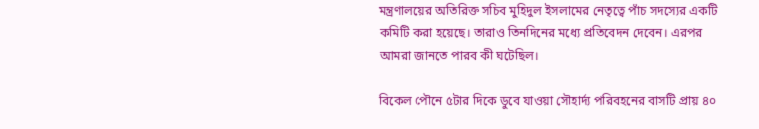মন্ত্রণালয়ের অতিরিক্ত সচিব মুহিদুল ইসলামের নেতৃত্বে পাঁচ সদস্যের একটি কমিটি করা হয়েছে। তারাও তিনদিনের মধ্যে প্রতিবেদন দেবেন। এরপর আমরা জানতে পারব কী ঘটেছিল।

বিকেল পৌনে ৫টার দিকে ডুবে যাওয়া সৌহার্দ্য পরিবহনের বাসটি প্রায় ৪০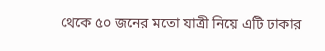থেকে ৫০ জনের মতো যাত্রী নিয়ে এটি ঢাকার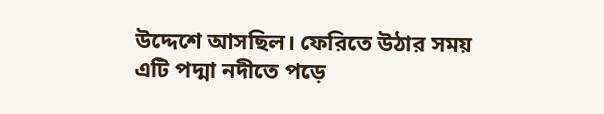উদ্দেশে আসছিল। ফেরিতে উঠার সময় এটি পদ্মা নদীতে পড়ে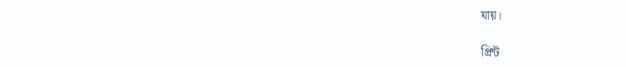যায়।

প্রিন্ট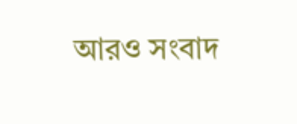আরও সংবাদ